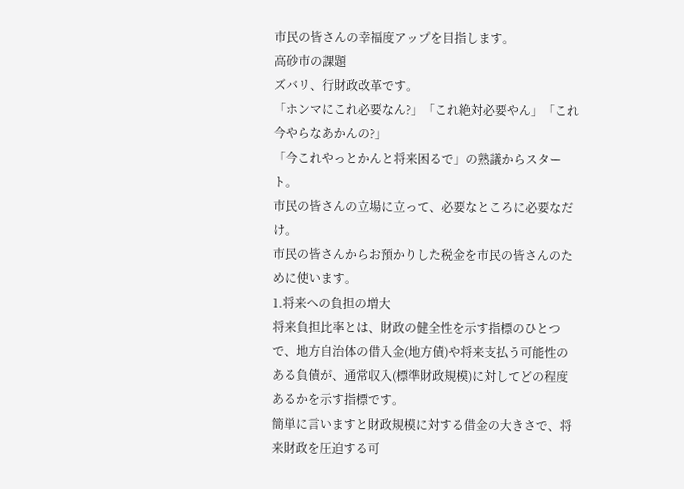市民の皆さんの幸福度アップを目指します。
高砂市の課題
ズバリ、行財政改革です。
「ホンマにこれ必要なん?」「これ絶対必要やん」「これ今やらなあかんの?」
「今これやっとかんと将来困るで」の熟議からスタート。
市民の皆さんの立場に立って、必要なところに必要なだけ。
市民の皆さんからお預かりした税金を市民の皆さんのために使います。
1.将来への負担の増大
将来負担比率とは、財政の健全性を示す指標のひとつで、地方自治体の借入金(地方債)や将来支払う可能性のある負債が、通常収入(標準財政規模)に対してどの程度あるかを示す指標です。
簡単に言いますと財政規模に対する借金の大きさで、将来財政を圧迫する可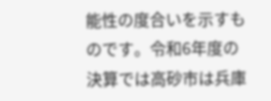能性の度合いを示すものです。令和6年度の決算では高砂市は兵庫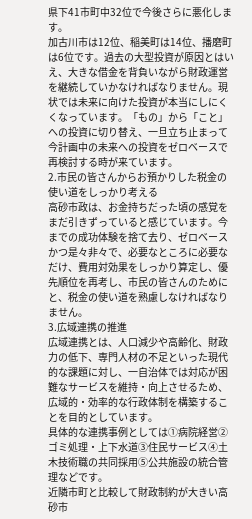県下41市町中32位で今後さらに悪化します。
加古川市は12位、稲美町は14位、播磨町は6位です。過去の大型投資が原因とはいえ、大きな借金を背負いながら財政運営を継続していかなければなりません。現状では未来に向けた投資が本当にしにくくなっています。「もの」から「こと」への投資に切り替え、一旦立ち止まって今計画中の未来への投資をゼロベースで再検討する時が来ています。
2.市民の皆さんからお預かりした税金の使い道をしっかり考える
高砂市政は、お金持ちだった頃の感覚をまだ引きずっていると感じています。今までの成功体験を捨て去り、ゼロベースかつ是々非々で、必要なところに必要なだけ、費用対効果をしっかり算定し、優先順位を再考し、市民の皆さんのためにと、税金の使い道を熟慮しなければなりません。
3.広域連携の推進
広域連携とは、人口減少や高齢化、財政力の低下、専門人材の不足といった現代的な課題に対し、一自治体では対応が困難なサービスを維持・向上させるため、広域的・効率的な行政体制を構築することを目的としています。
具体的な連携事例としては①病院経営②ゴミ処理・上下水道③住民サービス④土木技術職の共同採用⑤公共施設の統合管理などです。
近隣市町と比較して財政制約が大きい高砂市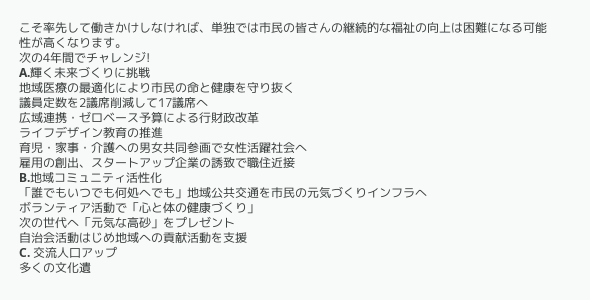こそ率先して働きかけしなければ、単独では市民の皆さんの継続的な福祉の向上は困難になる可能性が高くなります。
次の4年間でチャレンジ!
A.輝く未来づくりに挑戦
地域医療の最適化により市民の命と健康を守り抜く
議員定数を2議席削減して17議席へ
広域連携・ゼロベース予算による行財政改革
ライフデザイン教育の推進
育児・家事・介護への男女共同参画で女性活躍社会へ
雇用の創出、スタートアップ企業の誘致で職住近接
B.地域コミュニティ活性化
「誰でもいつでも何処へでも」地域公共交通を市民の元気づくりインフラへ
ボランティア活動で「心と体の健康づくり」
次の世代へ「元気な高砂」をプレゼント
自治会活動はじめ地域への貢献活動を支援
C. 交流人口アップ
多くの文化遺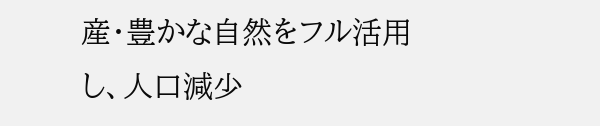産・豊かな自然をフル活用し、人口減少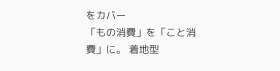をカバー
「もの消費」を「こと消費」に。 着地型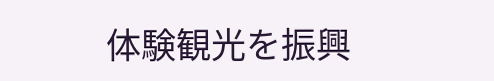体験観光を振興